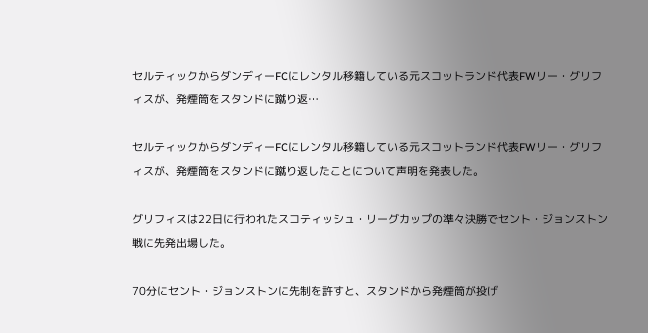セルティックからダンディーFCにレンタル移籍している元スコットランド代表FWリー・グリフィスが、発煙筒をスタンドに蹴り返…

セルティックからダンディーFCにレンタル移籍している元スコットランド代表FWリー・グリフィスが、発煙筒をスタンドに蹴り返したことについて声明を発表した。

グリフィスは22日に行われたスコティッシュ・リーグカップの準々決勝でセント・ジョンストン戦に先発出場した。

70分にセント・ジョンストンに先制を許すと、スタンドから発煙筒が投げ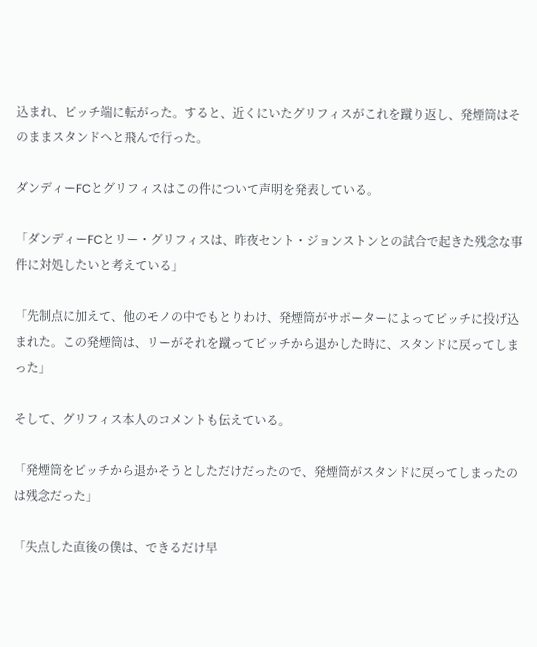込まれ、ピッチ端に転がった。すると、近くにいたグリフィスがこれを蹴り返し、発煙筒はそのままスタンドへと飛んで行った。

ダンディーFCとグリフィスはこの件について声明を発表している。

「ダンディーFCとリー・グリフィスは、昨夜セント・ジョンストンとの試合で起きた残念な事件に対処したいと考えている」

「先制点に加えて、他のモノの中でもとりわけ、発煙筒がサポーターによってピッチに投げ込まれた。この発煙筒は、リーがそれを蹴ってピッチから退かした時に、スタンドに戻ってしまった」

そして、グリフィス本人のコメントも伝えている。

「発煙筒をピッチから退かそうとしただけだったので、発煙筒がスタンドに戻ってしまったのは残念だった」

「失点した直後の僕は、できるだけ早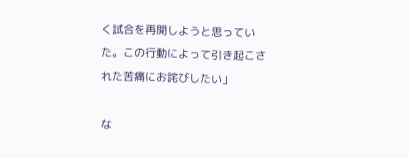く試合を再開しようと思っていた。この行動によって引き起こされた苦痛にお詫びしたい」

な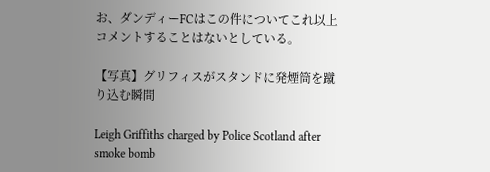お、ダンディーFCはこの件についてこれ以上コメントすることはないとしている。

【写真】グリフィスがスタンドに発煙筒を蹴り込む瞬間

Leigh Griffiths charged by Police Scotland after smoke bomb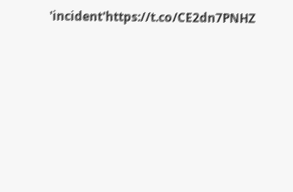'incident'https://t.co/CE2dn7PNHZ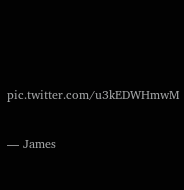pic.twitter.com/u3kEDWHmwM

— James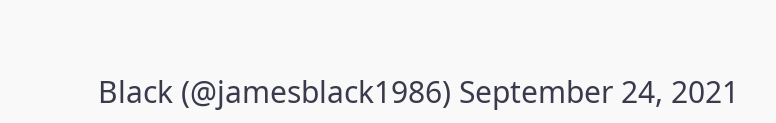Black (@jamesblack1986) September 24, 2021